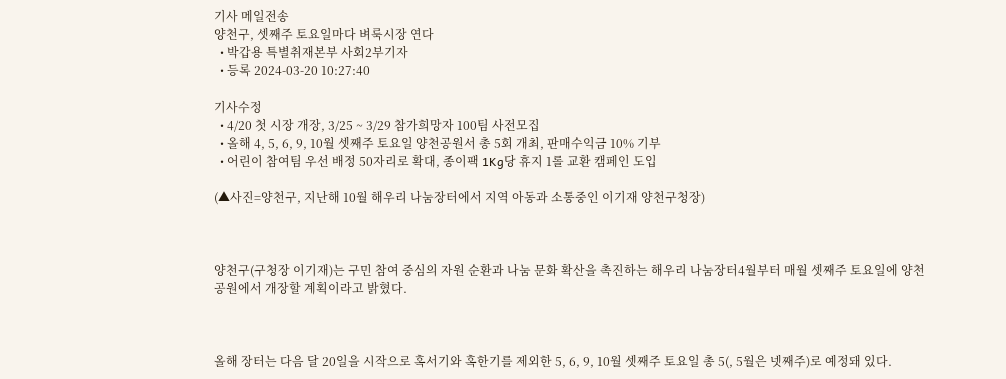기사 메일전송
양천구, 셋째주 토요일마다 벼룩시장 연다
  • 박갑용 특별취재본부 사회2부기자
  • 등록 2024-03-20 10:27:40

기사수정
  • 4/20 첫 시장 개장, 3/25 ~ 3/29 참가희망자 100팀 사전모집
  • 올해 4, 5, 6, 9, 10월 셋째주 토요일 양천공원서 총 5회 개최, 판매수익금 10% 기부
  • 어린이 참여팀 우선 배정 50자리로 확대, 종이팩 1Kg당 휴지 1롤 교환 캠페인 도입

(▲사진=양천구, 지난해 10월 해우리 나눔장터에서 지역 아동과 소통중인 이기재 양천구청장)



양천구(구청장 이기재)는 구민 참여 중심의 자원 순환과 나눔 문화 확산을 촉진하는 해우리 나눔장터4월부터 매월 셋째주 토요일에 양천공원에서 개장할 계획이라고 밝혔다.



올해 장터는 다음 달 20일을 시작으로 혹서기와 혹한기를 제외한 5, 6, 9, 10월 셋째주 토요일 총 5(, 5월은 넷째주)로 예정돼 있다.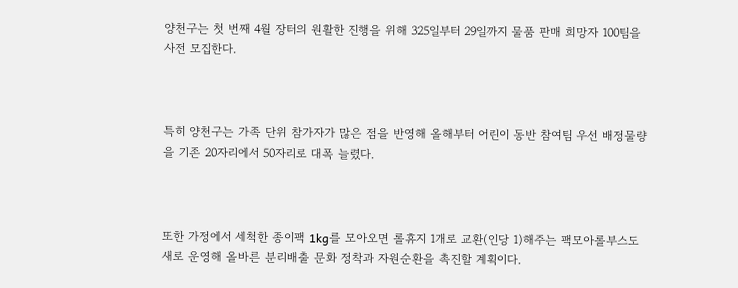양천구는 첫 번째 4월 장터의 원활한 진행을 위해 325일부터 29일까지 물품 판매 희망자 100팀을 사전 모집한다.



특히 양천구는 가족 단위 참가자가 많은 점을 반영해 올해부터 어린이 동반 참여팀 우선 배정물량을 기존 20자리에서 50자리로 대폭 늘렸다.



또한 가정에서 세척한 종이팩 1kg를 모아오면 롤휴지 1개로 교환(인당 1)해주는 팩모아롤부스도 새로 운영해 올바른 분리배출 문화 정착과 자원순환을 촉진할 계획이다.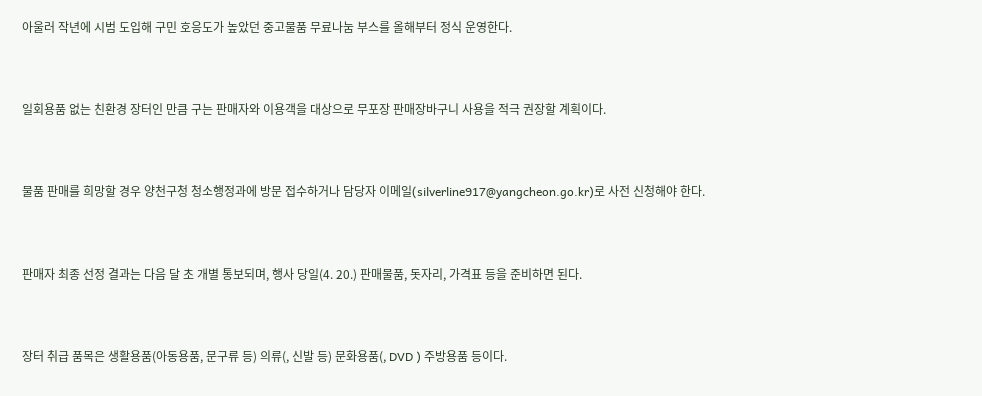아울러 작년에 시범 도입해 구민 호응도가 높았던 중고물품 무료나눔 부스를 올해부터 정식 운영한다.



일회용품 없는 친환경 장터인 만큼 구는 판매자와 이용객을 대상으로 무포장 판매장바구니 사용을 적극 권장할 계획이다.



물품 판매를 희망할 경우 양천구청 청소행정과에 방문 접수하거나 담당자 이메일(silverline917@yangcheon.go.kr)로 사전 신청해야 한다.



판매자 최종 선정 결과는 다음 달 초 개별 통보되며, 행사 당일(4. 20.) 판매물품, 돗자리, 가격표 등을 준비하면 된다.



장터 취급 품목은 생활용품(아동용품, 문구류 등) 의류(, 신발 등) 문화용품(, DVD ) 주방용품 등이다.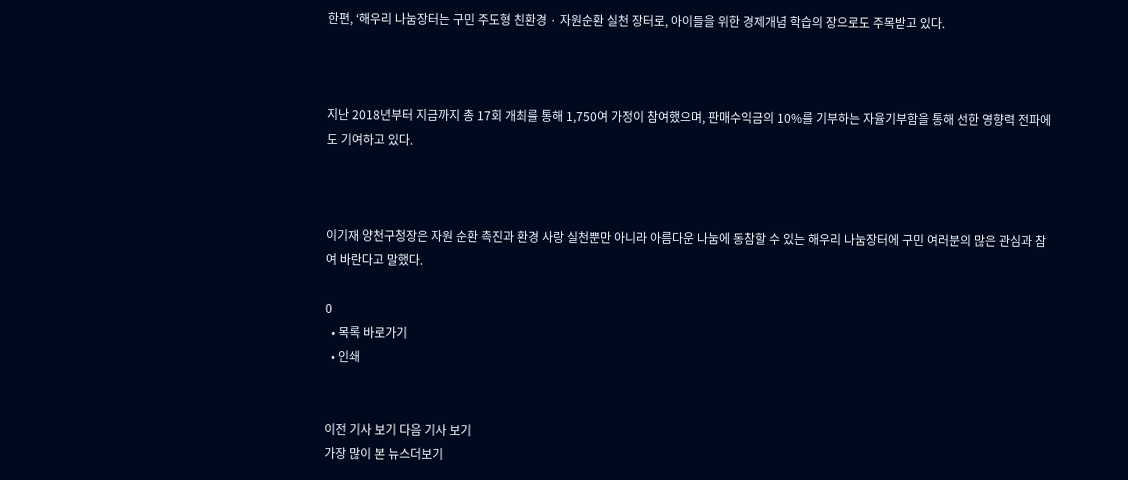한편, ‘해우리 나눔장터는 구민 주도형 친환경 · 자원순환 실천 장터로, 아이들을 위한 경제개념 학습의 장으로도 주목받고 있다.



지난 2018년부터 지금까지 총 17회 개최를 통해 1,750여 가정이 참여했으며, 판매수익금의 10%를 기부하는 자율기부함을 통해 선한 영향력 전파에도 기여하고 있다.



이기재 양천구청장은 자원 순환 촉진과 환경 사랑 실천뿐만 아니라 아름다운 나눔에 동참할 수 있는 해우리 나눔장터에 구민 여러분의 많은 관심과 참여 바란다고 말했다.

0
  • 목록 바로가기
  • 인쇄


이전 기사 보기 다음 기사 보기
가장 많이 본 뉴스더보기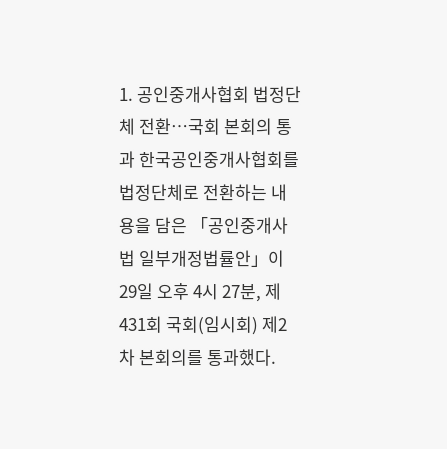1. 공인중개사협회 법정단체 전환…국회 본회의 통과 한국공인중개사협회를 법정단체로 전환하는 내용을 담은 「공인중개사법 일부개정법률안」이 29일 오후 4시 27분, 제431회 국회(임시회) 제2차 본회의를 통과했다.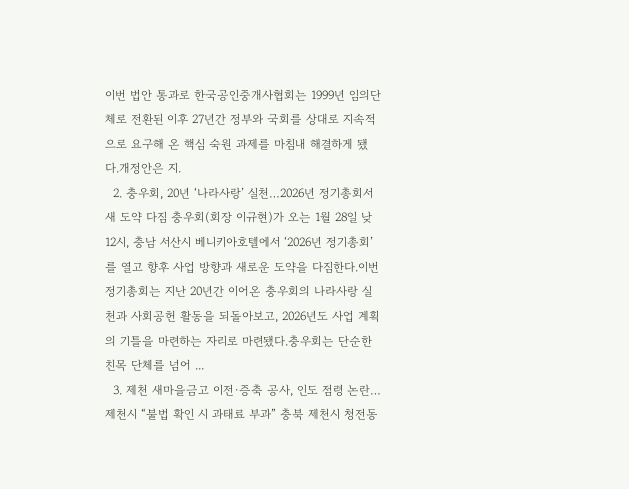이번 법안 통과로 한국공인중개사협회는 1999년 임의단체로 전환된 이후 27년간 정부와 국회를 상대로 지속적으로 요구해 온 핵심 숙원 과제를 마침내 해결하게 됐다.개정안은 지.
  2. 충우회, 20년 ‘나라사랑’ 실천…2026년 정기총회서 새 도약 다짐 충우회(회장 이규현)가 오는 1월 28일 낮 12시, 충남 서산시 베니키아호텔에서 ‘2026년 정기총회’를 열고 향후 사업 방향과 새로운 도약을 다짐한다.이번 정기총회는 지난 20년간 이어온 충우회의 나라사랑 실천과 사회공헌 활동을 되돌아보고, 2026년도 사업 계획의 기틀을 마련하는 자리로 마련됐다.충우회는 단순한 친목 단체를 넘어 ...
  3. 제천 새마을금고 이전·증축 공사, 인도 점령 논란…제천시 “불법 확인 시 과태료 부과” 충북 제천시 청전동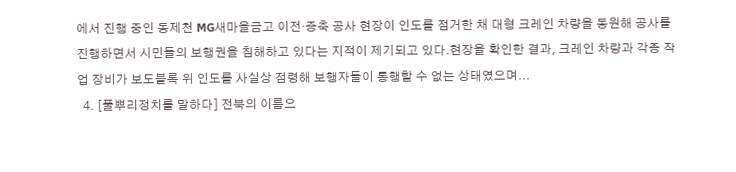에서 진행 중인 동제천 MG새마을금고 이전·증축 공사 현장이 인도를 점거한 채 대형 크레인 차량을 동원해 공사를 진행하면서 시민들의 보행권을 침해하고 있다는 지적이 제기되고 있다.현장을 확인한 결과, 크레인 차량과 각종 작업 장비가 보도블록 위 인도를 사실상 점령해 보행자들이 통행할 수 없는 상태였으며...
  4. [풀뿌리정치를 말하다] 전북의 이름으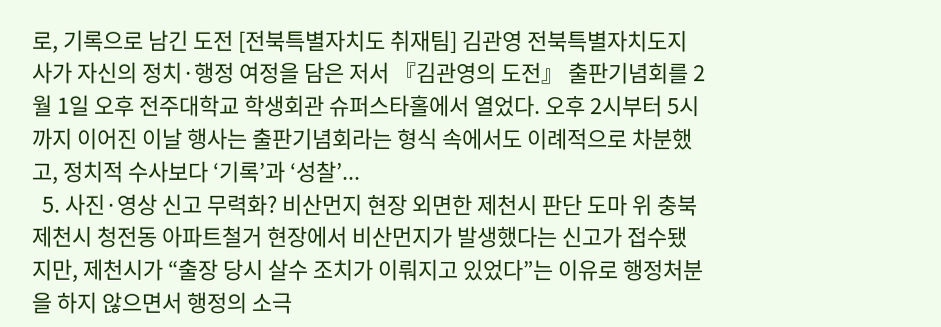로, 기록으로 남긴 도전 [전북특별자치도 취재팀] 김관영 전북특별자치도지사가 자신의 정치·행정 여정을 담은 저서 『김관영의 도전』 출판기념회를 2월 1일 오후 전주대학교 학생회관 슈퍼스타홀에서 열었다. 오후 2시부터 5시까지 이어진 이날 행사는 출판기념회라는 형식 속에서도 이례적으로 차분했고, 정치적 수사보다 ‘기록’과 ‘성찰’...
  5. 사진·영상 신고 무력화? 비산먼지 현장 외면한 제천시 판단 도마 위 충북 제천시 청전동 아파트철거 현장에서 비산먼지가 발생했다는 신고가 접수됐지만, 제천시가 “출장 당시 살수 조치가 이뤄지고 있었다”는 이유로 행정처분을 하지 않으면서 행정의 소극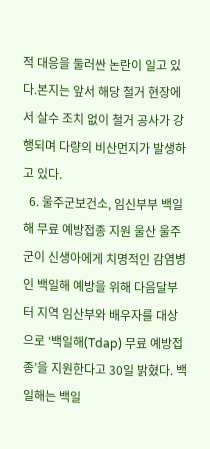적 대응을 둘러싼 논란이 일고 있다.본지는 앞서 해당 철거 현장에서 살수 조치 없이 철거 공사가 강행되며 다량의 비산먼지가 발생하고 있다.
  6. 울주군보건소, 임신부부 백일해 무료 예방접종 지원 울산 울주군이 신생아에게 치명적인 감염병인 백일해 예방을 위해 다음달부터 지역 임산부와 배우자를 대상으로 ‘백일해(Tdap) 무료 예방접종’을 지원한다고 30일 밝혔다. 백일해는 백일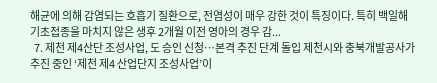해균에 의해 감염되는 호흡기 질환으로, 전염성이 매우 강한 것이 특징이다. 특히 백일해 기초접종을 마치지 않은 생후 2개월 이전 영아의 경우 감...
  7. 제천 제4산단 조성사업, 도 승인 신청…본격 추진 단계 돌입 제천시와 충북개발공사가 추진 중인 ‘제천 제4 산업단지 조성사업’이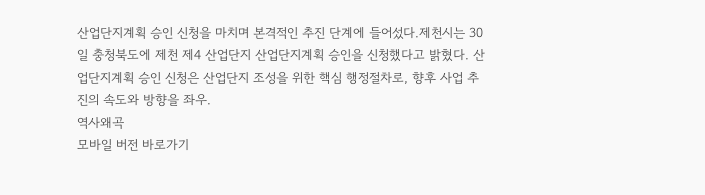산업단지계획 승인 신청을 마치며 본격적인 추진 단계에 들어섰다.제천시는 30일 충청북도에 제천 제4 산업단지 산업단지계획 승인을 신청했다고 밝혔다. 산업단지계획 승인 신청은 산업단지 조성을 위한 핵심 행정절차로, 향후 사업 추진의 속도와 방향을 좌우.
역사왜곡
모바일 버전 바로가기